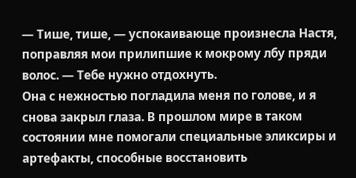— Тише, тише, — успокаивающе произнесла Настя, поправляя мои прилипшие к мокрому лбу пряди волос. — Тебе нужно отдохнуть.
Она с нежностью погладила меня по голове, и я снова закрыл глаза. В прошлом мире в таком состоянии мне помогали специальные эликсиры и артефакты, способные восстановить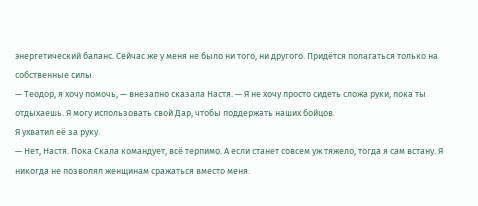энергетический баланс. Сейчас же у меня не было ни того, ни другого. Придётся полагаться только на собственные силы.
— Теодор, я хочу помочь, — внезапно сказала Настя. — Я не хочу просто сидеть сложа руки, пока ты отдыхаешь. Я могу использовать свой Дар, чтобы поддержать наших бойцов.
Я ухватил её за руку.
— Нет, Настя. Пока Скала командует, всё терпимо. А если станет совсем уж тяжело, тогда я сам встану. Я никогда не позволял женщинам сражаться вместо меня.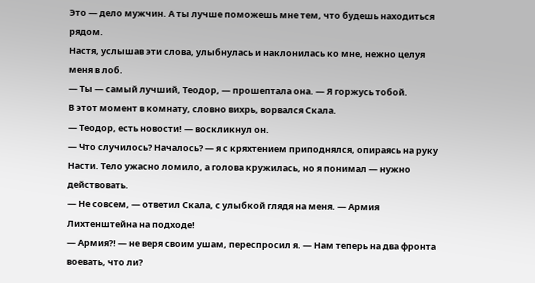Это — дело мужчин. А ты лучше поможешь мне тем, что будешь находиться рядом.
Настя, услышав эти слова, улыбнулась и наклонилась ко мне, нежно целуя меня в лоб.
— Ты — самый лучший, Теодор, — прошептала она. — Я горжусь тобой.
В этот момент в комнату, словно вихрь, ворвался Скала.
— Теодор, есть новости! — воскликнул он.
— Что случилось? Началось? — я с кряхтением приподнялся, опираясь на руку Насти. Тело ужасно ломило, а голова кружилась, но я понимал — нужно действовать.
— Не совсем, — ответил Скала, с улыбкой глядя на меня. — Армия Лихтенштейна на подходе!
— Армия⁈ — не веря своим ушам, переспросил я. — Нам теперь на два фронта воевать, что ли?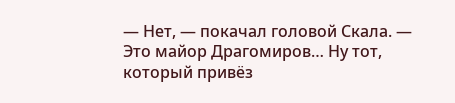— Нет, — покачал головой Скала. — Это майор Драгомиров… Ну тот, который привёз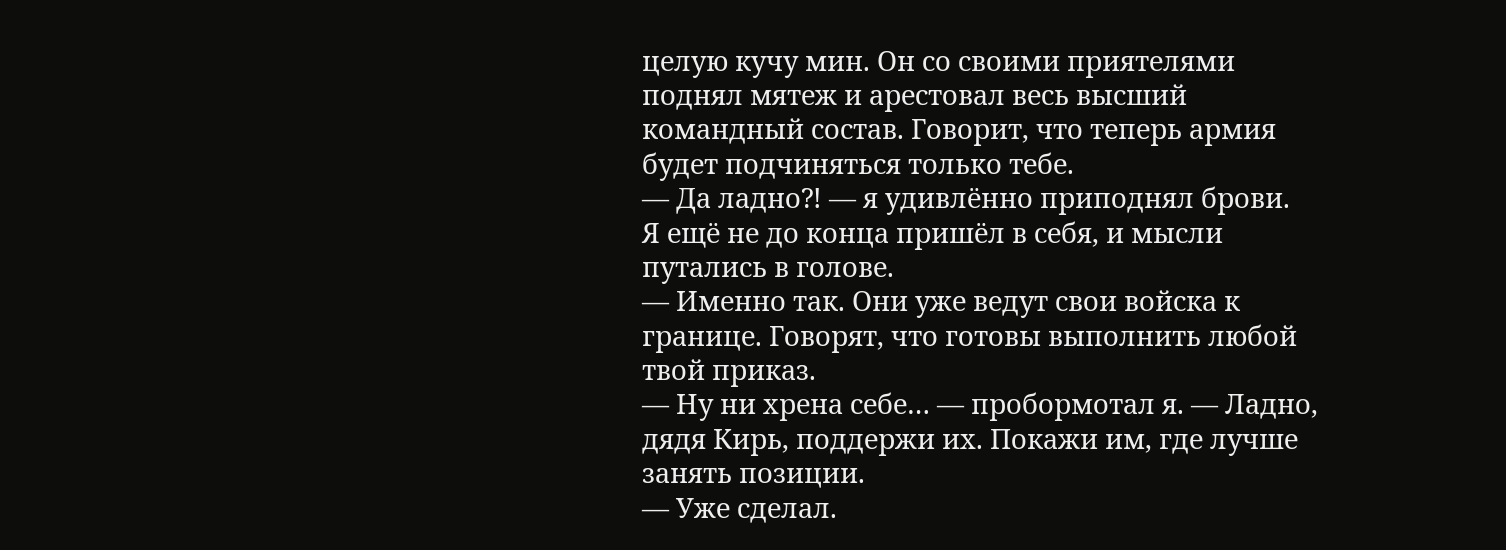целую кучу мин. Он со своими приятелями поднял мятеж и арестовал весь высший командный состав. Говорит, что теперь армия будет подчиняться только тебе.
— Да ладно⁈ — я удивлённо приподнял брови.
Я ещё не до конца пришёл в себя, и мысли путались в голове.
— Именно так. Они уже ведут свои войска к границе. Говорят, что готовы выполнить любой твой приказ.
— Ну ни хрена себе… — пробормотал я. — Ладно, дядя Кирь, поддержи их. Покажи им, где лучше занять позиции.
— Уже сделал.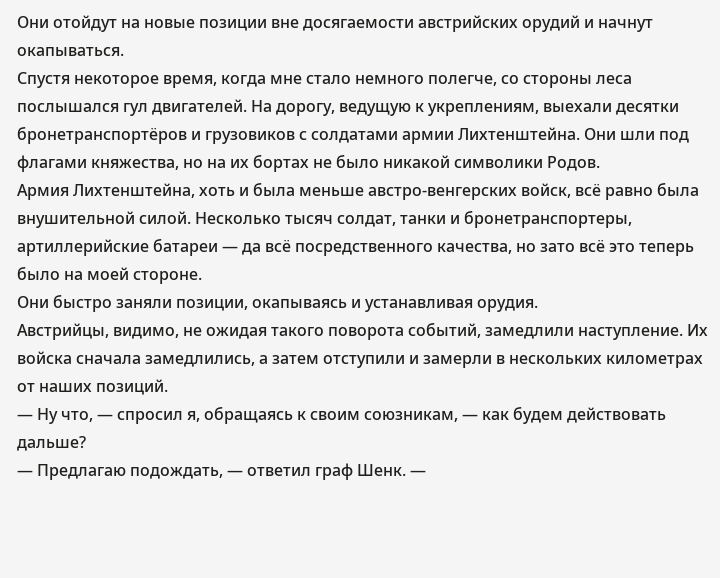Они отойдут на новые позиции вне досягаемости австрийских орудий и начнут окапываться.
Спустя некоторое время, когда мне стало немного полегче, со стороны леса послышался гул двигателей. На дорогу, ведущую к укреплениям, выехали десятки бронетранспортёров и грузовиков с солдатами армии Лихтенштейна. Они шли под флагами княжества, но на их бортах не было никакой символики Родов.
Армия Лихтенштейна, хоть и была меньше австро-венгерских войск, всё равно была внушительной силой. Несколько тысяч солдат, танки и бронетранспортеры, артиллерийские батареи — да всё посредственного качества, но зато всё это теперь было на моей стороне.
Они быстро заняли позиции, окапываясь и устанавливая орудия.
Австрийцы, видимо, не ожидая такого поворота событий, замедлили наступление. Их войска сначала замедлились, а затем отступили и замерли в нескольких километрах от наших позиций.
— Ну что, — спросил я, обращаясь к своим союзникам, — как будем действовать дальше?
— Предлагаю подождать, — ответил граф Шенк. —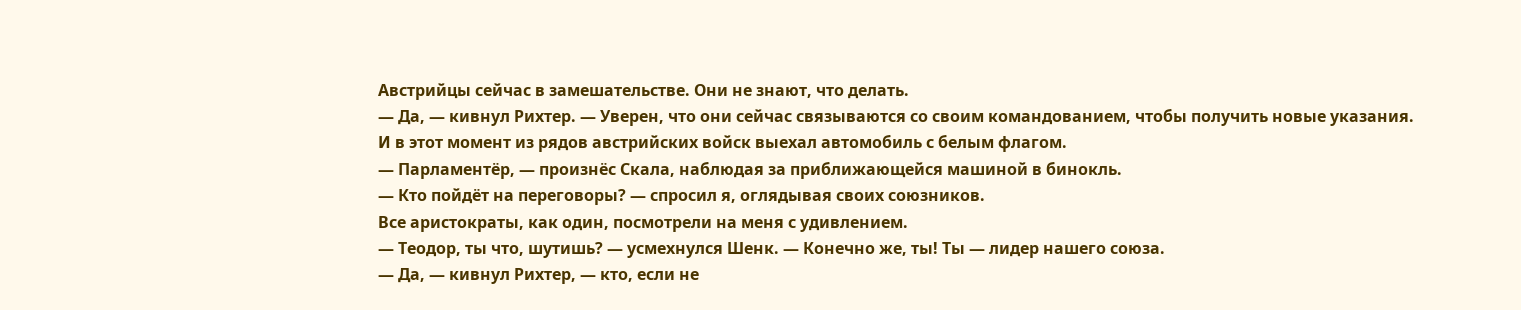Австрийцы сейчас в замешательстве. Они не знают, что делать.
— Да, — кивнул Рихтер. — Уверен, что они сейчас связываются со своим командованием, чтобы получить новые указания.
И в этот момент из рядов австрийских войск выехал автомобиль с белым флагом.
— Парламентёр, — произнёс Скала, наблюдая за приближающейся машиной в бинокль.
— Кто пойдёт на переговоры? — спросил я, оглядывая своих союзников.
Все аристократы, как один, посмотрели на меня с удивлением.
— Теодор, ты что, шутишь? — усмехнулся Шенк. — Конечно же, ты! Ты — лидер нашего союза.
— Да, — кивнул Рихтер, — кто, если не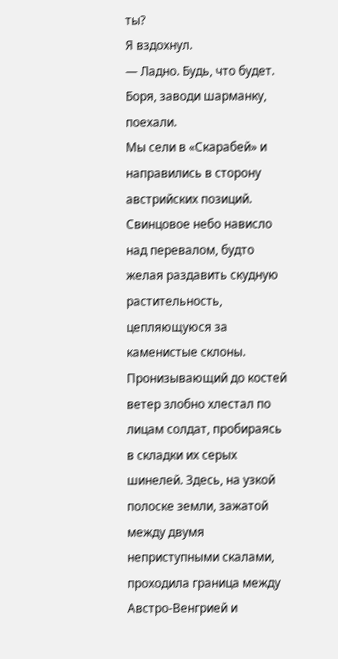ты?
Я вздохнул.
— Ладно. Будь, что будет. Боря, заводи шарманку, поехали.
Мы сели в «Скарабей» и направились в сторону австрийских позиций.
Свинцовое небо нависло над перевалом, будто желая раздавить скудную растительность, цепляющуюся за каменистые склоны. Пронизывающий до костей ветер злобно хлестал по лицам солдат, пробираясь в складки их серых шинелей. Здесь, на узкой полоске земли, зажатой между двумя неприступными скалами, проходила граница между Австро-Венгрией и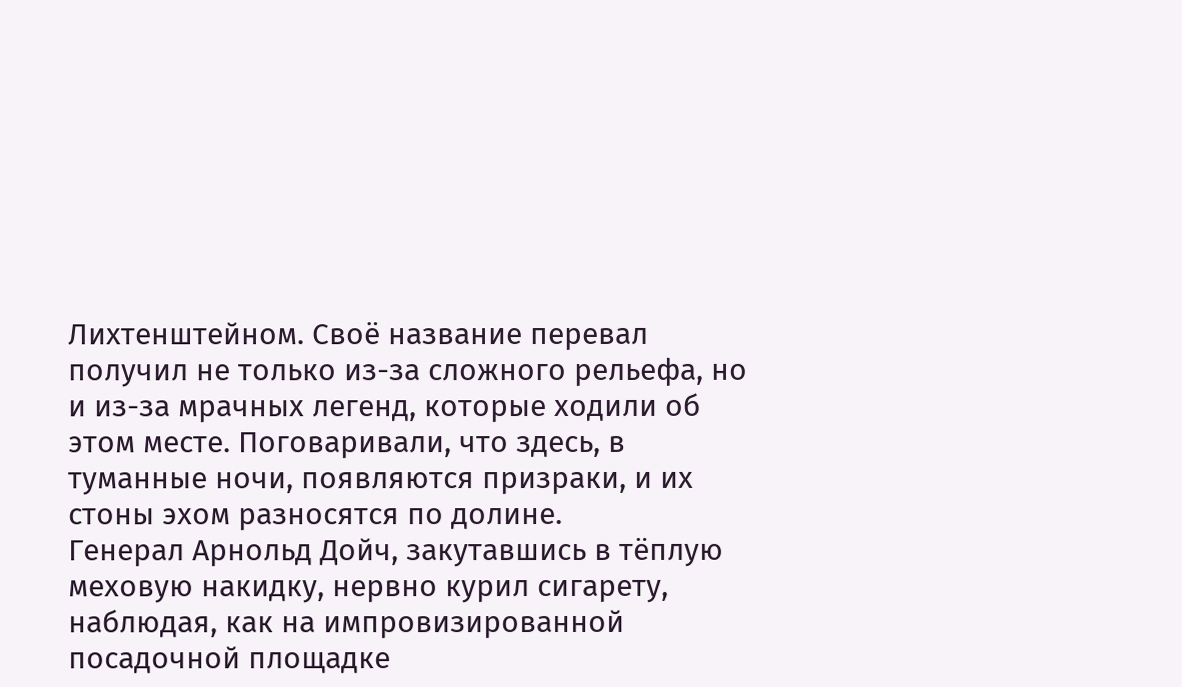Лихтенштейном. Своё название перевал получил не только из-за сложного рельефа, но и из-за мрачных легенд, которые ходили об этом месте. Поговаривали, что здесь, в туманные ночи, появляются призраки, и их стоны эхом разносятся по долине.
Генерал Арнольд Дойч, закутавшись в тёплую меховую накидку, нервно курил сигарету, наблюдая, как на импровизированной посадочной площадке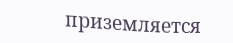приземляется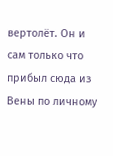вертолёт. Он и сам только что прибыл сюда из Вены по личному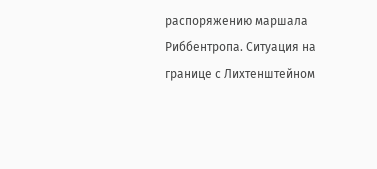распоряжению маршала Риббентропа. Ситуация на границе с Лихтенштейном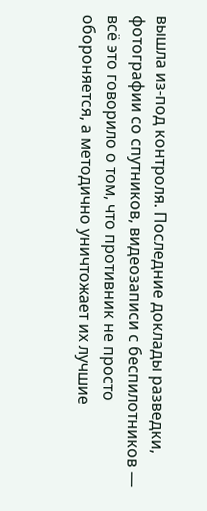вышла из-под контроля. Последние доклады разведки, фотографии со спутников, видеозаписи с беспилотников — всё это говорило о том, что противник не просто обороняется, а методично уничтожает их лучшие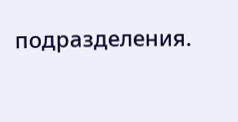подразделения.